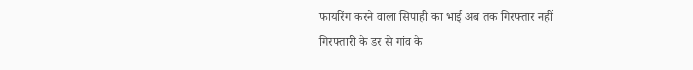फायरिंग करने वाला सिपाही का भाई अब तक गिरफ्तार नहीं
गिरफ्तारी के डर से गांव के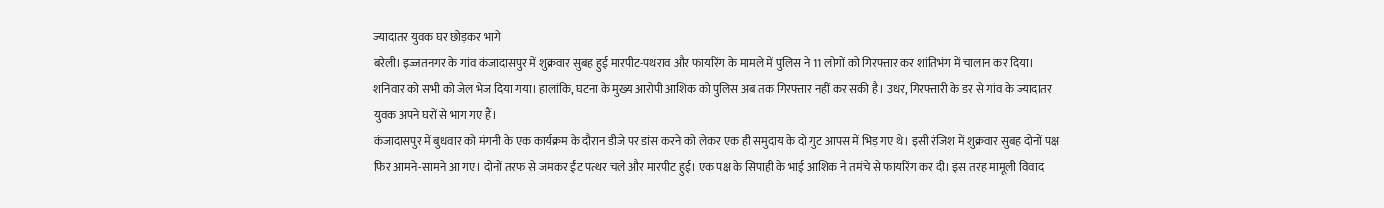ज्यादातर युवक घर छोड़कर भागे
बरेली। इज्जतनगर के गांव कंजादासपुर में शुक्रवार सुबह हुई मारपीट-पथराव और फायरिंग के मामले में पुलिस ने 11 लोगों को गिरफ्तार कर शांतिभंग में चालान कर दिया। शनिवार को सभी को जेल भेज दिया गया। हालांकि, घटना के मुख्य आरोपी आशिक को पुलिस अब तक गिरफ्तार नहीं कर सकी है। उधर, गिरफ्तारी के डर से गांव के ज्यादातर युवक अपने घरों से भाग गए हैं।
कंजादासपुर में बुधवार को मंगनी के एक कार्यक्रम के दौरान डीजे पर डांस करने को लेकर एक ही समुदाय के दो गुट आपस में भिड़ गए थे। इसी रंजिश में शुक्रवार सुबह दोनों पक्ष फिर आमने-सामने आ गए। दोनों तरफ से जमकर ईंट पत्थर चले और मारपीट हुई। एक पक्ष के सिपाही के भाई आशिक ने तमंचे से फायरिंग कर दी। इस तरह मामूली विवाद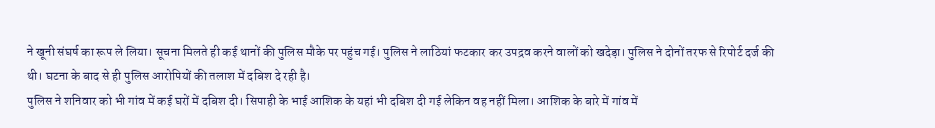ने खूनी संघर्ष का रूप ले लिया। सूचना मिलते ही कई थानों की पुलिस मौके पर पहुंच गई। पुलिस ने लाठियां फटकार कर उपद्रव करने वालों को खदेड़ा। पुलिस ने दोनों तरफ से रिपोर्ट दर्ज की थी। घटना के बाद से ही पुलिस आरोपियों की तलाश में दबिश दे रही है।
पुलिस ने शनिवार को भी गांव में कई घरों में दबिश दी। सिपाही के भाई आशिक के यहां भी दबिश दी गई लेकिन वह नहीं मिला। आशिक के बारे में गांव में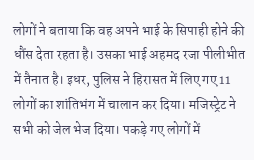लोगों ने बताया कि वह अपने भाई के सिपाही होने की धौंस देता रहता है। उसका भाई अहमद रजा पीलीभीत में तैनात है। इधर, पुलिस ने हिरासत में लिए गए 11 लोगों का शांतिभंग में चालान कर दिया। मजिस्ट्रेट ने सभी को जेल भेज दिया। पकड़े गए लोगों में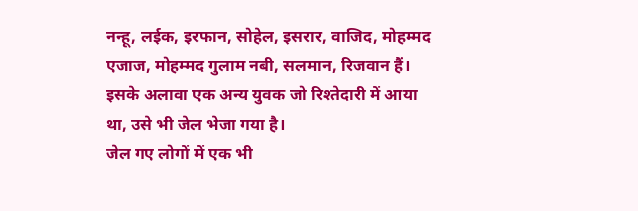नन्हू, लईक, इरफान, सोहेल, इसरार, वाजिद, मोहम्मद एजाज, मोहम्मद गुलाम नबी, सलमान, रिजवान हैं। इसके अलावा एक अन्य युवक जो रिश्तेदारी में आया था, उसे भी जेल भेजा गया है।
जेल गए लोगों में एक भी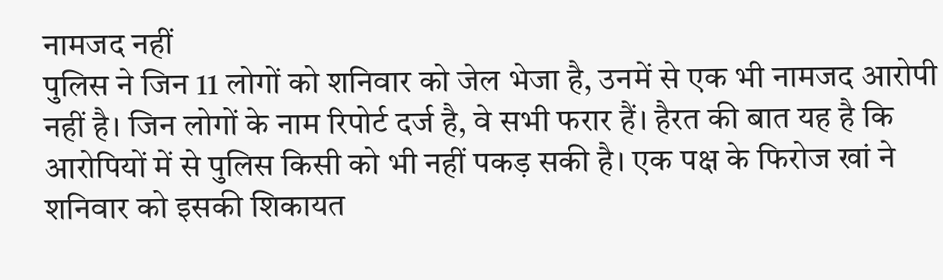नामजद नहीं
पुलिस ने जिन 11 लोगों को शनिवार को जेल भेजा है, उनमें से एक भी नामजद आरोपी नहीं है। जिन लोगों के नाम रिपोर्ट दर्ज है, वे सभी फरार हैं। हैरत की बात यह है कि आरोपियों में से पुलिस किसी को भी नहीं पकड़ सकी है। एक पक्ष के फिरोज खां ने शनिवार को इसकी शिकायत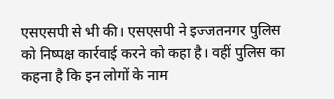एसएसपी से भी की। एसएसपी ने इज्जतनगर पुलिस को निष्पक्ष कार्रवाई करने को कहा है। वहीं पुलिस का कहना है कि इन लोगों के नाम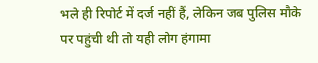भले ही रिपोर्ट में दर्ज नहीं हैं, लेकिन जब पुलिस मौके पर पहुंची थी तो यही लोग हंगामा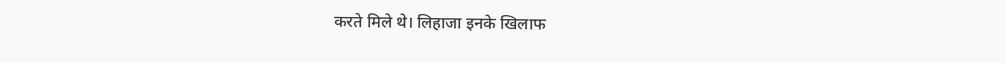करते मिले थे। लिहाजा इनके खिलाफ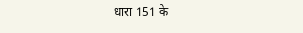धारा 151 के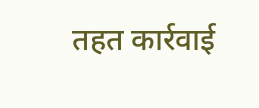तहत कार्रवाई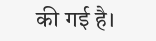की गई है।